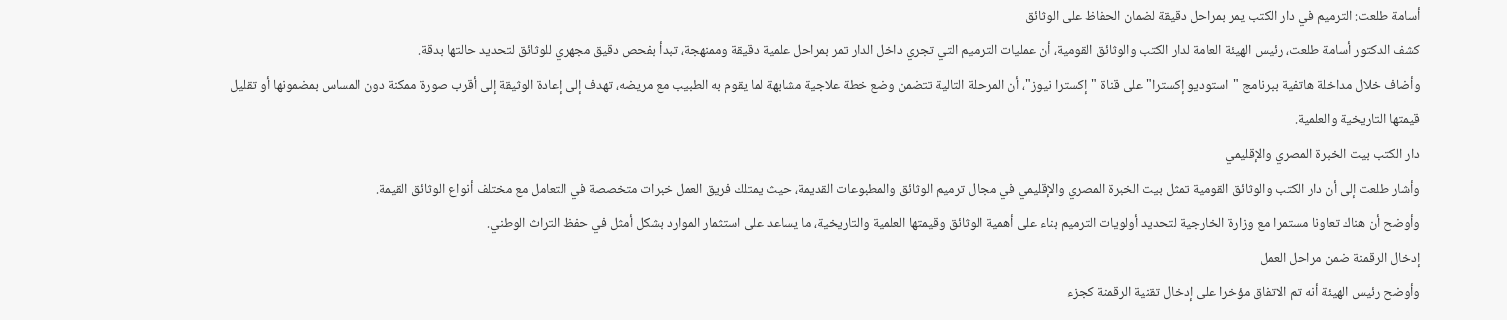أسامة طلعت: الترميم في دار الكتب يمر بمراحل دقيقة لضمان الحفاظ على الوثائق
كشف الدكتور أسامة طلعت، رئيس الهيئة العامة لدار الكتب والوثائق القومية، أن عمليات الترميم التي تجري داخل الدار تمر بمراحل علمية دقيقة وممنهجة، تبدأ بفحص دقيق مجهري للوثائق لتحديد حالتها بدقة.
وأضاف خلال مداخلة هاتفية ببرنامج "استوديو إكسترا" على قناة "إكسترا نيوز"، أن المرحلة التالية تتضمن وضع خطة علاجية مشابهة لما يقوم به الطبيب مع مريضه، تهدف إلى إعادة الوثيقة إلى أقرب صورة ممكنة دون المساس بمضمونها أو تقليل قيمتها التاريخية والعلمية.
دار الكتب بيت الخبرة المصري والإقليمي
وأشار طلعت إلى أن دار الكتب والوثائق القومية تمثل بيت الخبرة المصري والإقليمي في مجال ترميم الوثائق والمطبوعات القديمة، حيث يمتلك فريق العمل خبرات متخصصة في التعامل مع مختلف أنواع الوثائق القيمة.
وأوضح أن هناك تعاونا مستمرا مع وزارة الخارجية لتحديد أولويات الترميم بناء على أهمية الوثائق وقيمتها العلمية والتاريخية، ما يساعد على استثمار الموارد بشكل أمثل في حفظ التراث الوطني.
إدخال الرقمنة ضمن مراحل العمل
وأوضح رئيس الهيئة أنه تم الاتفاق مؤخرا على إدخال تقنية الرقمنة كجزء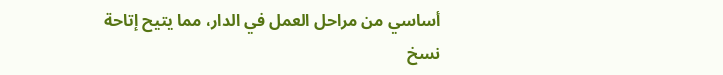أساسي من مراحل العمل في الدار، مما يتيح إتاحة نسخ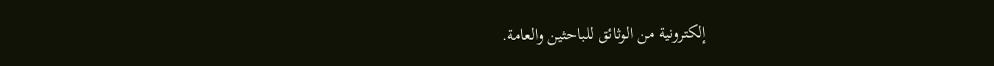إلكترونية من الوثائق للباحثين والعامة.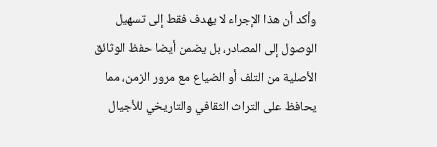وأكد أن هذا الإجراء لا يهدف فقط إلى تسهيل الوصول إلى المصادر، بل يضمن أيضا حفظ الوثائق الأصلية من التلف أو الضياع مع مرور الزمن، مما يحافظ على التراث الثقافي والتاريخي للأجيال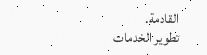القادمة.
تطوير الخدمات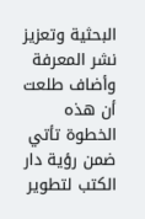البحثية وتعزيز نشر المعرفة
وأضاف طلعت أن هذه الخطوة تأتي ضمن رؤية دار الكتب لتطوير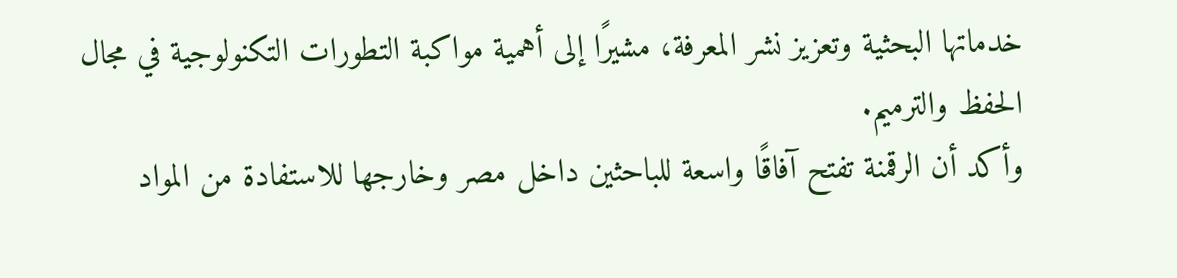خدماتها البحثية وتعزيز نشر المعرفة، مشيرًا إلى أهمية مواكبة التطورات التكنولوجية في مجال الحفظ والترميم.
وأكد أن الرقمنة تفتح آفاقًا واسعة للباحثين داخل مصر وخارجها للاستفادة من المواد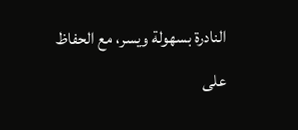النادرة بسهولة ويسر، مع الحفاظ على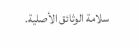سلامة الوثائق الأصلية.